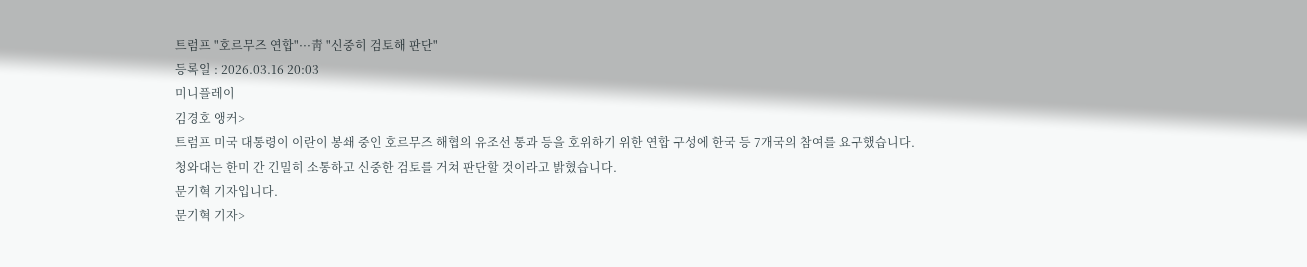트럼프 "호르무즈 연합"···靑 "신중히 검토해 판단"
등록일 : 2026.03.16 20:03
미니플레이
김경호 앵커>
트럼프 미국 대통령이 이란이 봉쇄 중인 호르무즈 해협의 유조선 통과 등을 호위하기 위한 연합 구성에 한국 등 7개국의 참여를 요구했습니다.
청와대는 한미 간 긴밀히 소통하고 신중한 검토를 거쳐 판단할 것이라고 밝혔습니다.
문기혁 기자입니다.
문기혁 기자>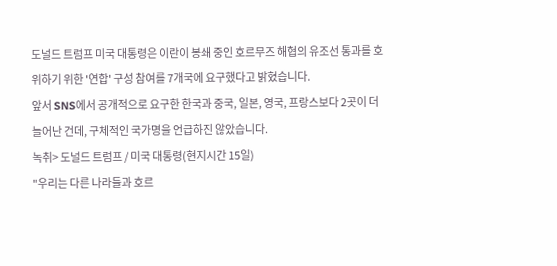도널드 트럼프 미국 대통령은 이란이 봉쇄 중인 호르무즈 해협의 유조선 통과를 호위하기 위한 '연합' 구성 참여를 7개국에 요구했다고 밝혔습니다.
앞서 SNS에서 공개적으로 요구한 한국과 중국, 일본, 영국, 프랑스보다 2곳이 더 늘어난 건데, 구체적인 국가명을 언급하진 않았습니다.
녹취> 도널드 트럼프 / 미국 대통령(현지시간 15일)
"우리는 다른 나라들과 호르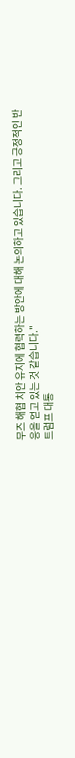무즈 해협 치안 유지에 협력하는 방안에 대해 논의하고 있습니다. 그리고 긍정적인 반응을 얻고 있는 것 같습니다."
트럼프 대통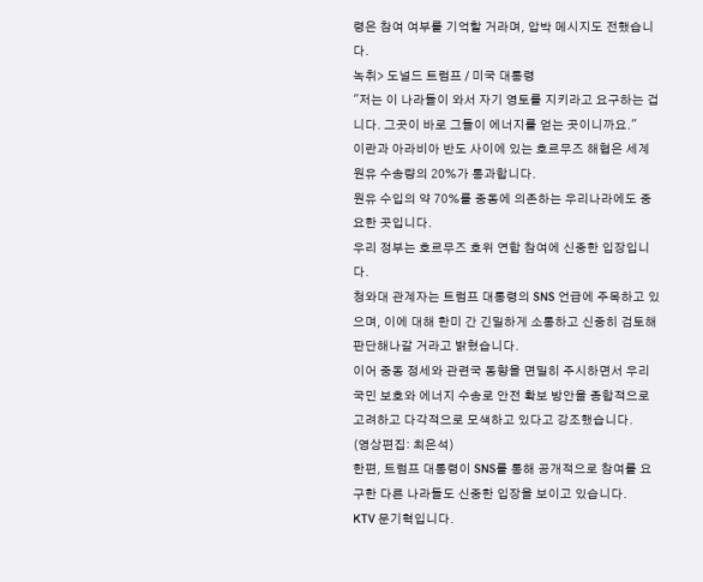령은 참여 여부를 기억할 거라며, 압박 메시지도 전했습니다.
녹취> 도널드 트럼프 / 미국 대통령
"저는 이 나라들이 와서 자기 영토를 지키라고 요구하는 겁니다. 그곳이 바로 그들이 에너지를 얻는 곳이니까요."
이란과 아라비아 반도 사이에 있는 호르무즈 해협은 세계 원유 수송량의 20%가 통과합니다.
원유 수입의 약 70%를 중동에 의존하는 우리나라에도 중요한 곳입니다.
우리 정부는 호르무즈 호위 연합 참여에 신중한 입장입니다.
청와대 관계자는 트럼프 대통령의 SNS 언급에 주목하고 있으며, 이에 대해 한미 간 긴밀하게 소통하고 신중히 검토해 판단해나갈 거라고 밝혔습니다.
이어 중동 정세와 관련국 동향을 면밀히 주시하면서 우리 국민 보호와 에너지 수송로 안전 확보 방안을 종합적으로 고려하고 다각적으로 모색하고 있다고 강조했습니다.
(영상편집: 최은석)
한편, 트럼프 대통령이 SNS를 통해 공개적으로 참여를 요구한 다른 나라들도 신중한 입장을 보이고 있습니다.
KTV 문기혁입니다.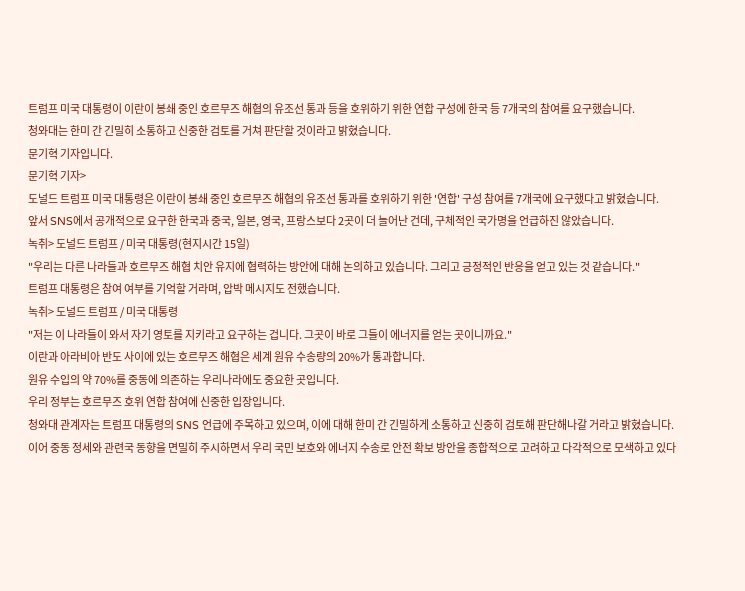트럼프 미국 대통령이 이란이 봉쇄 중인 호르무즈 해협의 유조선 통과 등을 호위하기 위한 연합 구성에 한국 등 7개국의 참여를 요구했습니다.
청와대는 한미 간 긴밀히 소통하고 신중한 검토를 거쳐 판단할 것이라고 밝혔습니다.
문기혁 기자입니다.
문기혁 기자>
도널드 트럼프 미국 대통령은 이란이 봉쇄 중인 호르무즈 해협의 유조선 통과를 호위하기 위한 '연합' 구성 참여를 7개국에 요구했다고 밝혔습니다.
앞서 SNS에서 공개적으로 요구한 한국과 중국, 일본, 영국, 프랑스보다 2곳이 더 늘어난 건데, 구체적인 국가명을 언급하진 않았습니다.
녹취> 도널드 트럼프 / 미국 대통령(현지시간 15일)
"우리는 다른 나라들과 호르무즈 해협 치안 유지에 협력하는 방안에 대해 논의하고 있습니다. 그리고 긍정적인 반응을 얻고 있는 것 같습니다."
트럼프 대통령은 참여 여부를 기억할 거라며, 압박 메시지도 전했습니다.
녹취> 도널드 트럼프 / 미국 대통령
"저는 이 나라들이 와서 자기 영토를 지키라고 요구하는 겁니다. 그곳이 바로 그들이 에너지를 얻는 곳이니까요."
이란과 아라비아 반도 사이에 있는 호르무즈 해협은 세계 원유 수송량의 20%가 통과합니다.
원유 수입의 약 70%를 중동에 의존하는 우리나라에도 중요한 곳입니다.
우리 정부는 호르무즈 호위 연합 참여에 신중한 입장입니다.
청와대 관계자는 트럼프 대통령의 SNS 언급에 주목하고 있으며, 이에 대해 한미 간 긴밀하게 소통하고 신중히 검토해 판단해나갈 거라고 밝혔습니다.
이어 중동 정세와 관련국 동향을 면밀히 주시하면서 우리 국민 보호와 에너지 수송로 안전 확보 방안을 종합적으로 고려하고 다각적으로 모색하고 있다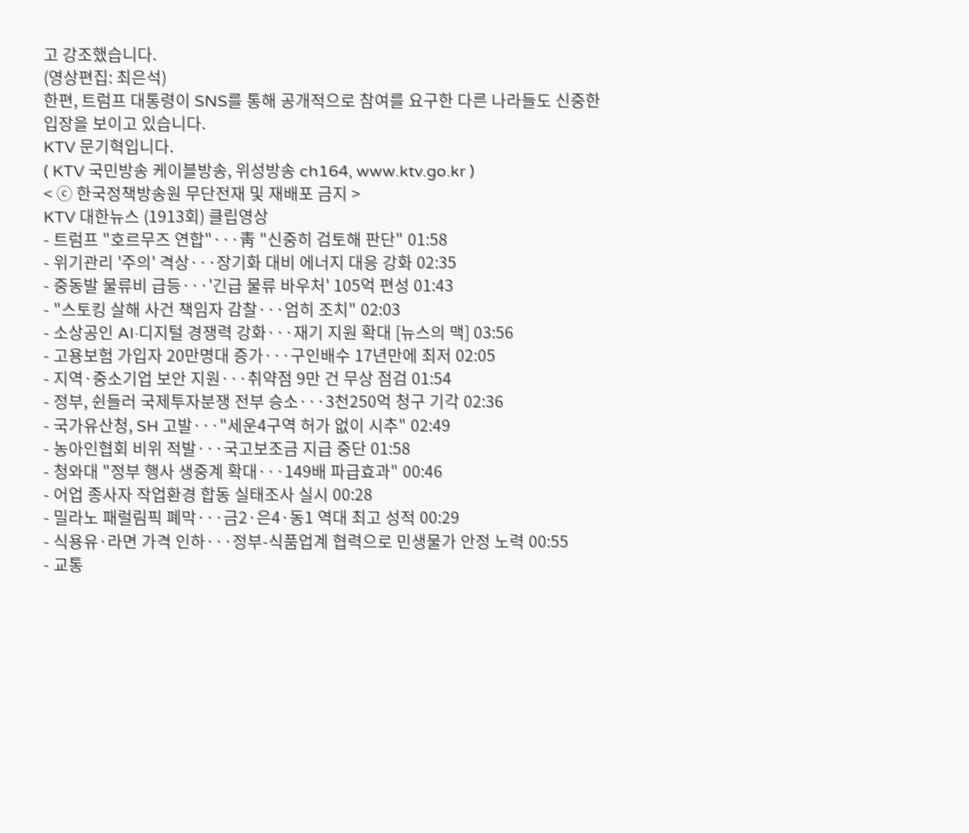고 강조했습니다.
(영상편집: 최은석)
한편, 트럼프 대통령이 SNS를 통해 공개적으로 참여를 요구한 다른 나라들도 신중한 입장을 보이고 있습니다.
KTV 문기혁입니다.
( KTV 국민방송 케이블방송, 위성방송 ch164, www.ktv.go.kr )
< ⓒ 한국정책방송원 무단전재 및 재배포 금지 >
KTV 대한뉴스 (1913회) 클립영상
- 트럼프 "호르무즈 연합"···靑 "신중히 검토해 판단" 01:58
- 위기관리 '주의' 격상···장기화 대비 에너지 대응 강화 02:35
- 중동발 물류비 급등···'긴급 물류 바우처' 105억 편성 01:43
- "스토킹 살해 사건 책임자 감찰···엄히 조치" 02:03
- 소상공인 AI·디지털 경쟁력 강화···재기 지원 확대 [뉴스의 맥] 03:56
- 고용보험 가입자 20만명대 증가···구인배수 17년만에 최저 02:05
- 지역·중소기업 보안 지원···취약점 9만 건 무상 점검 01:54
- 정부, 쉰들러 국제투자분쟁 전부 승소···3천250억 청구 기각 02:36
- 국가유산청, SH 고발···"세운4구역 허가 없이 시추" 02:49
- 농아인협회 비위 적발···국고보조금 지급 중단 01:58
- 청와대 "정부 행사 생중계 확대···149배 파급효과" 00:46
- 어업 종사자 작업환경 합동 실태조사 실시 00:28
- 밀라노 패럴림픽 폐막···금2·은4·동1 역대 최고 성적 00:29
- 식용유·라면 가격 인하···정부-식품업계 협력으로 민생물가 안정 노력 00:55
- 교통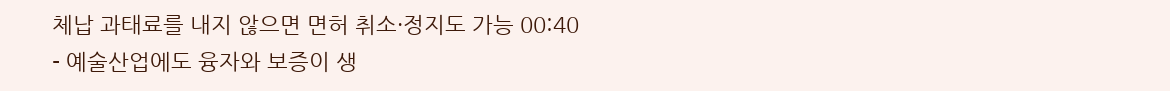체납 과태료를 내지 않으면 면허 취소·정지도 가능 00:40
- 예술산업에도 융자와 보증이 생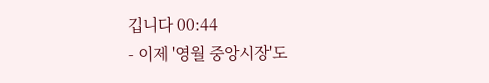깁니다 00:44
- 이제 '영월 중앙시장'도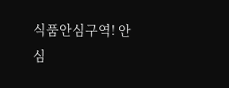식품안심구역! 안심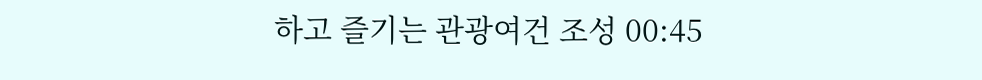하고 즐기는 관광여건 조성 00:45